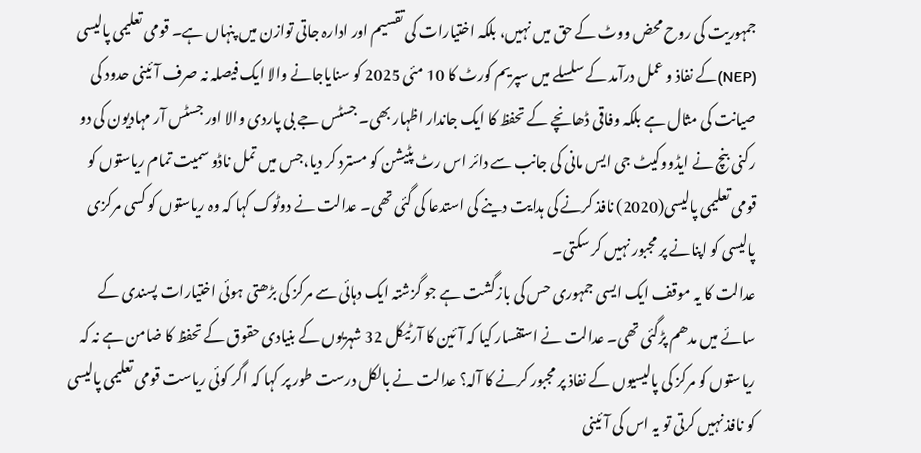جمہوریت کی روح محض ووٹ کے حق میں نہیں، بلکہ اختیارات کی تقسیم اور ادارہ جاتی توازن میں پنہاں ہے۔ قومی تعلیمی پالیسی (NEP)کے نفاذ و عمل درآمد کے سلسلے میں سپریم کورٹ کا 10 مئی 2025 کو سنایاجانے والا ایک فیصلہ نہ صرف آئینی حدود کی صیانت کی مثال ہے بلکہ وفاقی ڈھانچے کے تحفظ کا ایک جاندار اظہار بھی۔ جسٹس جے بی پاردی والا اور جسٹس آر مہادیون کی دو رکنی بنچ نے ایڈووکیٹ جی ایس مانی کی جانب سے دائر اس رٹ پٹیشن کو مسترد کر دیا،جس میں تمل ناڈو سمیت تمام ریاستوں کو قومی تعلیمی پالیسی(2020) نافذ کرنے کی ہدایت دینے کی استدعا کی گئی تھی۔ عدالت نے دوٹوک کہا کہ وہ ریاستوں کو کسی مرکزی پالیسی کو اپنانے پر مجبور نہیں کر سکتی۔
عدالت کا یہ موقف ایک ایسی جمہوری حس کی بازگشت ہے جو گزشتہ ایک دہائی سے مرکز کی بڑھتی ہوئی اختیارات پسندی کے سائے میں مدھم پڑگئی تھی۔ عدالت نے استفسار کیا کہ آئین کا آرٹیکل 32 شہریوں کے بنیادی حقوق کے تحفظ کا ضامن ہے نہ کہ ریاستوں کو مرکز کی پالیسیوں کے نفاذ پر مجبور کرنے کا آلہ؟ عدالت نے بالکل درست طور پر کہا کہ اگر کوئی ریاست قومی تعلیمی پالیسی کو نافذ نہیں کرتی تو یہ اس کی آئینی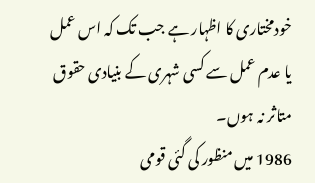خودمختاری کا اظہار ہے جب تک کہ اس عمل یا عدم عمل سے کسی شہری کے بنیادی حقوق متاثر نہ ہوں۔
1986 میں منظور کی گئی قومی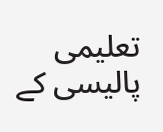تعلیمی پالیسی کے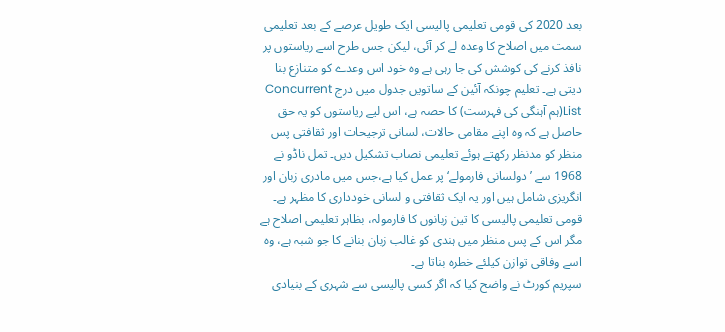بعد 2020 کی قومی تعلیمی پالیسی ایک طویل عرصے کے بعد تعلیمی سمت میں اصلاح کا وعدہ لے کر آئی، لیکن جس طرح اسے ریاستوں پر نافذ کرنے کی کوشش کی جا رہی ہے وہ خود اس وعدے کو متنازع بنا دیتی ہے۔ تعلیم چونکہ آئین کے ساتویں جدول میں درج Concurrent List(ہم آہنگی کی فہرست) کا حصہ ہے، اس لیے ریاستوں کو یہ حق حاصل ہے کہ وہ اپنے مقامی حالات، لسانی ترجیحات اور ثقافتی پس منظر کو مدنظر رکھتے ہوئے تعلیمی نصاب تشکیل دیں۔ تمل ناڈو نے 1968 سے ’دولسانی فارمولے‘ پر عمل کیا ہے،جس میں مادری زبان اور انگریزی شامل ہیں اور یہ ایک ثقافتی و لسانی خودداری کا مظہر ہے۔ قومی تعلیمی پالیسی کا تین زبانوں کا فارمولہ، بظاہر تعلیمی اصلاح ہے مگر اس کے پس منظر میں ہندی کو غالب زبان بنانے کا جو شبہ ہے، وہ اسے وفاقی توازن کیلئے خطرہ بناتا ہے۔
سپریم کورٹ نے واضح کیا کہ اگر کسی پالیسی سے شہری کے بنیادی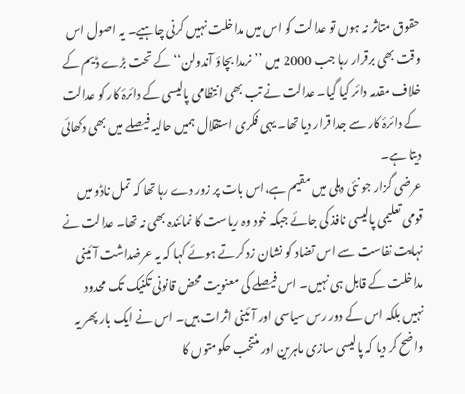حقوق متاثر نہ ہوں تو عدالت کو اس میں مداخلت نہیں کرنی چاہیے۔ یہ اصول اس وقت بھی برقرار رہا جب 2000 میں ’’نرمدا بچاؤ آندولن‘‘ کے تحت بڑے ڈیم کے خلاف مقدمہ دائر کیا گیا۔ عدالت نے تب بھی انتظامی پالیسی کے دائرۂ کار کو عدالت کے دائرۂ کار سے جدا قرار دیا تھا۔ یہی فکری استقلال ہمیں حالیہ فیصلے میں بھی دکھائی دیتا ہے۔
عرضی گزار جو نئی دہلی میں مقیم ہے،اس بات پر زور دے رہا تھا کہ تمل ناڈو میں قومی تعلیمی پالیسی نافذ کی جائے جبکہ خود وہ ریاست کا نمائندہ بھی نہ تھا۔ عدالت نے نہایت نفاست سے اس تضاد کو نشان زد کرتے ہوئے کہا کہ یہ عرضداشت آئینی مداخلت کے قابل ہی نہیں۔ اس فیصلے کی معنویت محض قانونی تکنیک تک محدود نہیں بلکہ اس کے دور رس سیاسی اور آئینی اثرات ہیں۔ اس نے ایک بار پھر یہ واضح کر دیا کہ پالیسی سازی ماہرین اور منتخب حکومتوں کا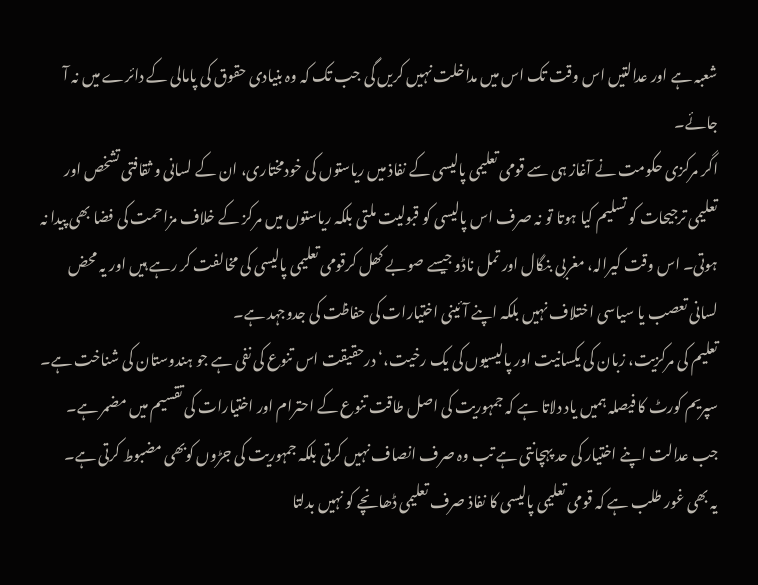شعبہ ہے اور عدالتیں اس وقت تک اس میں مداخلت نہیں کریں گی جب تک کہ وہ بنیادی حقوق کی پامالی کے دائرے میں نہ آ جائے۔
اگر مرکزی حکومت نے آغاز ہی سے قومی تعلیمی پالیسی کے نفاذ میں ریاستوں کی خودمختاری، ان کے لسانی و ثقافتی تشخص اور تعلیمی ترجیحات کو تسلیم کیا ہوتا تو نہ صرف اس پالیسی کو قبولیت ملتی بلکہ ریاستوں میں مرکز کے خلاف مزاحمت کی فضا بھی پیدا نہ ہوتی۔ اس وقت کیرالہ، مغربی بنگال اور تمل ناڈو جیسے صوبے کھل کرقومی تعلیمی پالیسی کی مخالفت کر رہے ہیں اور یہ محض لسانی تعصب یا سیاسی اختلاف نہیں بلکہ اپنے آئینی اختیارات کی حفاظت کی جدوجہد ہے۔
تعلیم کی مرکزیت، زبان کی یکسانیت اور پالیسیوں کی یک رخیت،‘ درحقیقت اس تنوع کی نفی ہے جو ہندوستان کی شناخت ہے۔ سپریم کورٹ کا فیصلہ ہمیں یاد دلاتا ہے کہ جمہوریت کی اصل طاقت تنوع کے احترام اور اختیارات کی تقسیم میں مضمر ہے۔ جب عدالت اپنے اختیار کی حد پہچانتی ہے تب وہ صرف انصاف نہیں کرتی بلکہ جمہوریت کی جڑوں کوبھی مضبوط کرتی ہے۔
یہ بھی غور طلب ہے کہ قومی تعلیمی پالیسی کا نفاذ صرف تعلیمی ڈھانچے کو نہیں بدلتا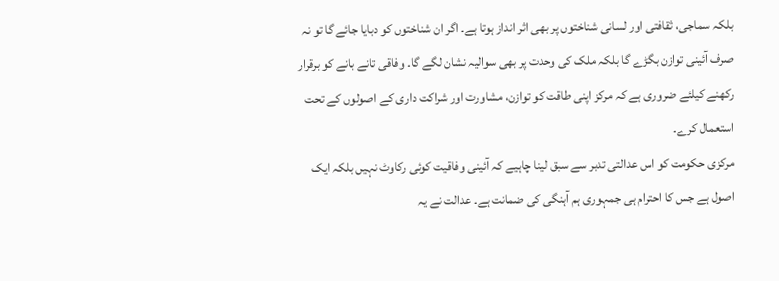بلکہ سماجی، ثقافتی اور لسانی شناختوں پر بھی اثر انداز ہوتا ہے۔ اگر ان شناختوں کو دبایا جائے گا تو نہ صرف آئینی توازن بگڑے گا بلکہ ملک کی وحدت پر بھی سوالیہ نشان لگے گا۔ وفاقی تانے بانے کو برقرار رکھنے کیلئے ضروری ہے کہ مرکز اپنی طاقت کو توازن، مشاورت اور شراکت داری کے اصولوں کے تحت استعمال کرے۔
مرکزی حکومت کو اس عدالتی تدبر سے سبق لینا چاہیے کہ آئینی وفاقیت کوئی رکاوٹ نہیں بلکہ ایک اصول ہے جس کا احترام ہی جمہوری ہم آہنگی کی ضمانت ہے۔ عدالت نے یہ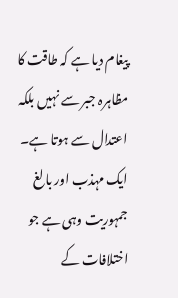پیغام دیا ہے کہ طاقت کا مظاہرہ جبر سے نہیں بلکہ اعتدال سے ہوتا ہے۔ ایک مہذب اور بالغ جمہوریت وہی ہے جو اختلافات کے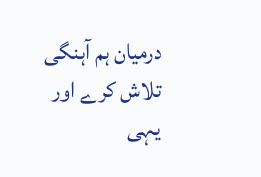درمیان ہم آہنگی تلاش کرے اور یہی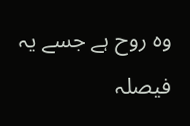وہ روح ہے جسے یہ فیصلہ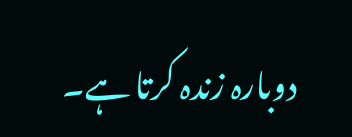دوبارہ زندہ کرتا ہے۔